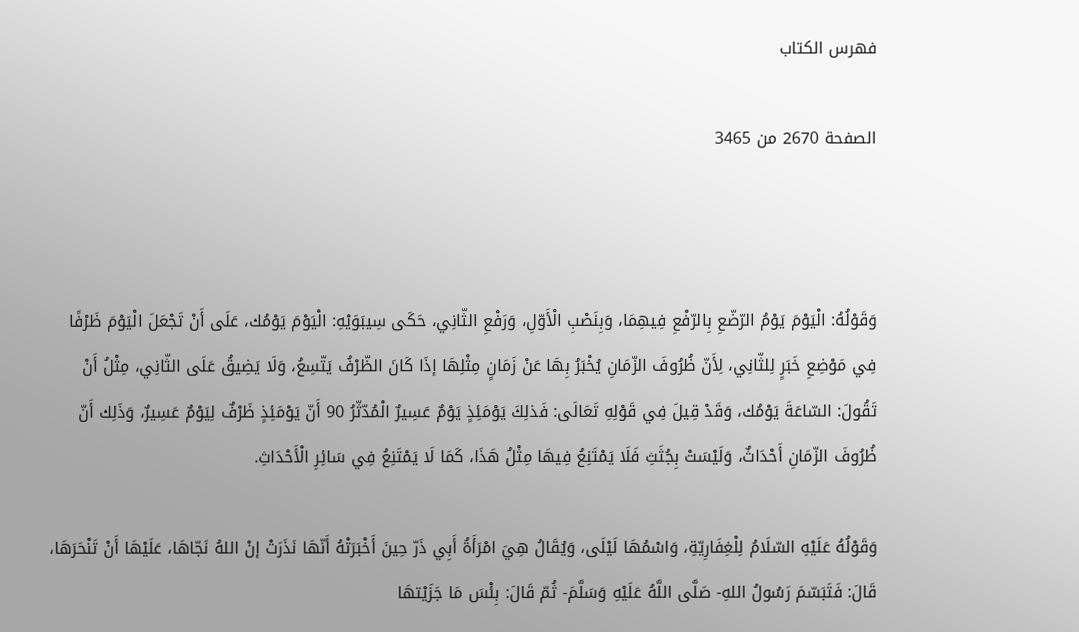فهرس الكتاب

الصفحة 2670 من 3465



وَقَوْلُهُ: الْيَوْمَ يَوْمُ الرّضّعِ بِالرّفْعِ فِيهِمَا، وَبِنَصْبِ الْأَوّلِ، وَرَفْعِ الثّانِي، حَكَى سِيبَوَيْهِ: الْيَوْمَ يَوْمُك، عَلَى أَنْ تَجْعَلَ الْيَوْمَ ظَرْفًا فِي مَوْضِعِ خَبَرٍ لِلثّانِي، لِأَنّ ظُرُوفَ الزّمَانِ يُخْبَرُ بِهَا عَنْ زَمَانٍ مِثْلِهَا إذَا كَانَ الظّرْفُ يَتّسِعُ، وَلَا يَضِيقُ عَلَى الثّانِي، مِثْلُ أَنْ تَقُولَ: السّاعَةَ يَوْمُك، وَقَدْ قِيلَ فِي قَوْلِهِ تَعَالَى: فَذلِكَ يَوْمَئِذٍ يَوْمٌ عَسِيرٌ الْمُدّثّرُ 90 أَنّ يَوْمَئِذٍ ظَرْفٌ لِيَوْمٌ عَسِيرٌ، وَذَلِك أَنّ ظُرُوفَ الزّمَانِ أَحْدَاثٌ، وَلَيْسَتْ بِجُثَثِ فَلَا يَمْتَنِعُ فِيهَا مِثْلُ هَذَا، كَمَا لَا يَمْتَنِعُ فِي سَائِرِ الْأَحْدَاثِ.

وَقَوْلُهُ عَلَيْهِ السّلَامُ لِلْغِفَارِيّةِ، وَاسْمُهَا لَيْلَى، وَيُقَالُ هِيَ امْرَأَةُ أَبِي ذَرّ حِينَ أَخْبَرَتْهُ أَنّهَا نَذَرَتْ إنْ اللهُ نَجّاهَا، عَلَيْهَا أَنْ تَنْحَرَهَا، قَالَ: فَتَبَسّمَ رَسُولُ اللهِ- صَلَّى اللَّهُ عَلَيْهِ وَسَلَّمَ- ثُمّ قَالَ: بِئْسَ مَا جَزَيْتهَا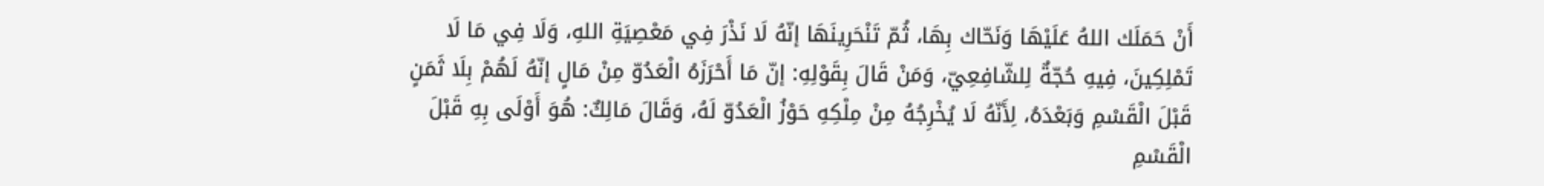أَنْ حَمَلَك اللهُ عَلَيْهَا وَنَحّاك بِهَا، ثُمّ تَنْحَرِينَهَا إنّهُ لَا نَذْرَ فِي مَعْصِيَةِ اللهِ، وَلَا فِي مَا لَا تَمْلِكِينَ، فِيهِ حُجّةٌ لِلشّافِعِيّ، وَمَنْ قَالَ بِقَوْلِهِ: إنّ مَا أَحْرَزَهُ الْعَدُوّ مِنْ مَالٍ إنّهُ لَهُمْ بِلَا ثَمَنٍ قَبْلَ الْقَسْمِ وَبَعْدَهُ، لِأَنّهُ لَا يُخْرِجُهُ مِنْ مِلْكِهِ حَوْزُ الْعَدُوّ لَهُ، وَقَالَ مَالِكٌ: هُوَ أَوْلَى بِهِ قَبْلَ الْقَسْمِ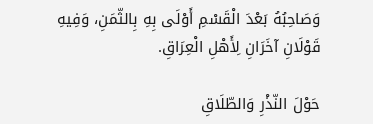وَصَاحِبُهُ بَعْدَ الْقَسْمِ أَوْلَى بِهِ بِالثّمَنِ، وَفِيهِ قَوْلَانِ آخَرَانِ لِأَهْلِ الْعِرَاقِ.

حَوْلَ النّذْرِ وَالطّلَاقِ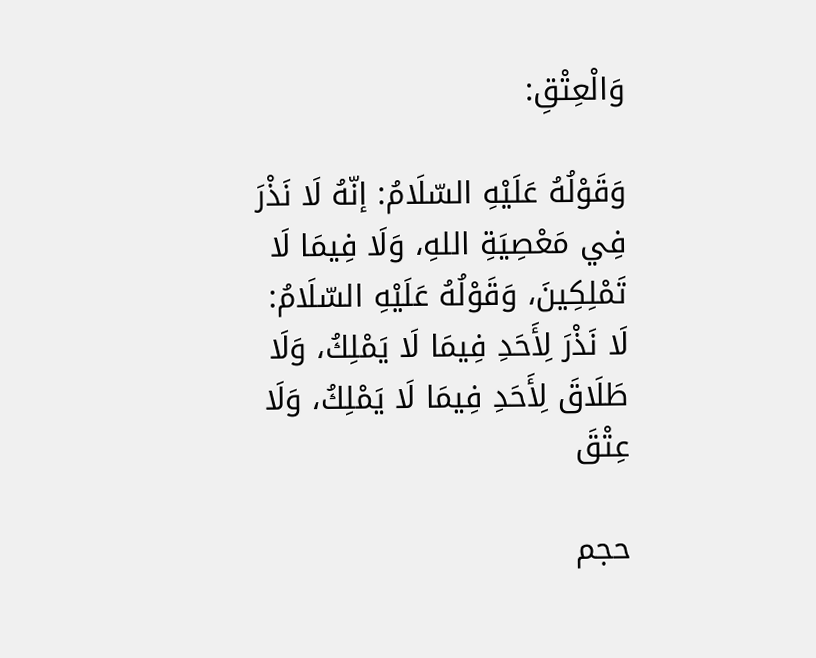وَالْعِتْقِ:

وَقَوْلُهُ عَلَيْهِ السّلَامُ: إنّهُ لَا نَذْرَ فِي مَعْصِيَةِ اللهِ، وَلَا فِيمَا لَا تَمْلِكِينَ، وَقَوْلُهُ عَلَيْهِ السّلَامُ: لَا نَذْرَ لِأَحَدِ فِيمَا لَا يَمْلِكُ، وَلَا طَلَاقَ لِأَحَدِ فِيمَا لَا يَمْلِكُ، وَلَا عِتْقَ

حجم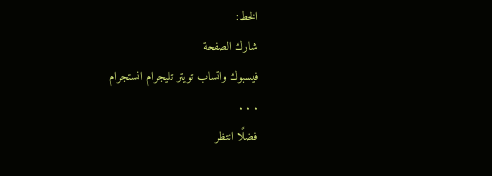الخط:
شارك الصفحة
فيسبوك واتساب تويتر تليجرام انستجرام
. . .
فضلًا انتظر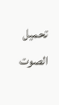تحميل الصوت